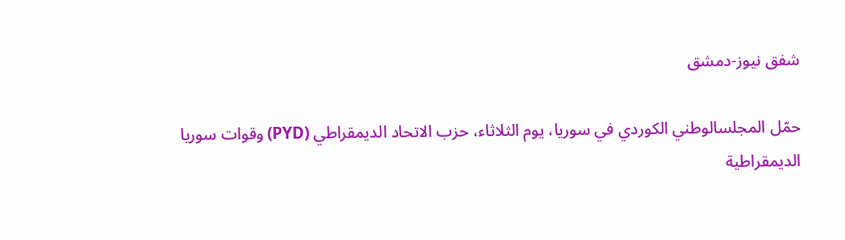شفق نيوز-دمشق

حمّل المجلسالوطني الكوردي في سوريا، يوم الثلاثاء، حزب الاتحاد الديمقراطي (PYD) وقوات سوريا الديمقراطية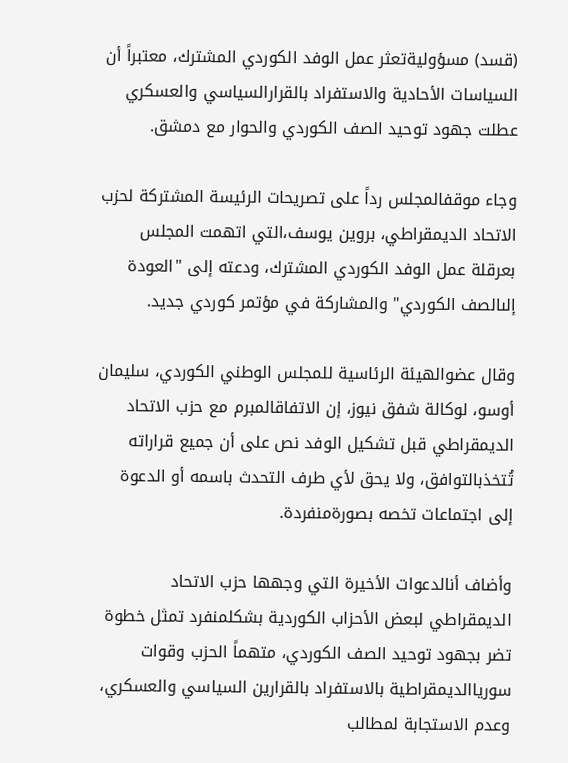(قسد) مسؤوليةتعثر عمل الوفد الكوردي المشترك، معتبراً أن السياسات الأحادية والاستفراد بالقرارالسياسي والعسكري عطلت جهود توحيد الصف الكوردي والحوار مع دمشق.

وجاء موقفالمجلس رداً على تصريحات الرئيسة المشتركة لحزب الاتحاد الديمقراطي، بروين يوسف،التي اتهمت المجلس بعرقلة عمل الوفد الكوردي المشترك، ودعته إلى "العودة إلىالصف الكوردي" والمشاركة في مؤتمر كوردي جديد.

وقال عضوالهيئة الرئاسية للمجلس الوطني الكوردي، سليمان أوسو، لوكالة شفق نيوز، إن الاتفاقالمبرم مع حزب الاتحاد الديمقراطي قبل تشكيل الوفد نص على أن جميع قراراته تُتخذبالتوافق، ولا يحق لأي طرف التحدث باسمه أو الدعوة إلى اجتماعات تخصه بصورةمنفردة.

وأضاف أنالدعوات الأخيرة التي وجهها حزب الاتحاد الديمقراطي لبعض الأحزاب الكوردية بشكلمنفرد تمثل خطوة تضر بجهود توحيد الصف الكوردي، متهماً الحزب وقوات سورياالديمقراطية بالاستفراد بالقرارين السياسي والعسكري، وعدم الاستجابة لمطالب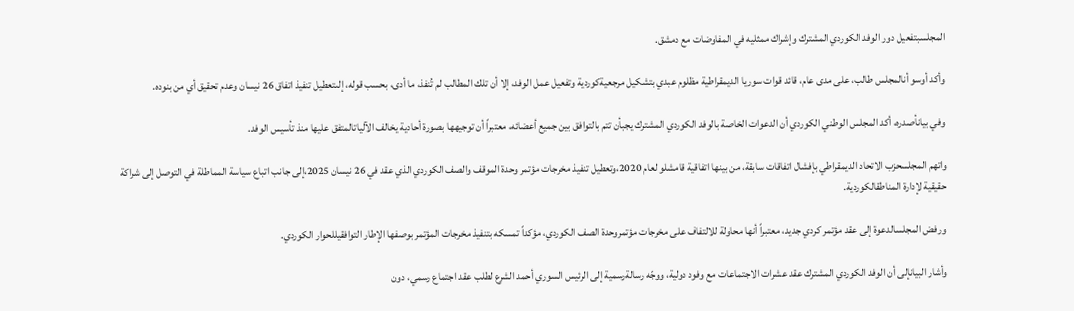المجلسبتفعيل دور الوفد الكوردي المشترك وإشراك ممثليه في المفاوضات مع دمشق.

وأكد أوسو أنالمجلس طالب، على مدى عام، قائد قوات سوريا الديمقراطية مظلوم عبدي بتشكيل مرجعيةكوردية وتفعيل عمل الوفد، إلا أن تلك المطالب لم تُنفذ، ما أدى، بحسب قوله، إلىتعطيل تنفيذ اتفاق 26 نيسان وعدم تحقيق أي من بنوده.

وفي بيانأصدره، أكد المجلس الوطني الكوردي أن الدعوات الخاصة بالوفد الكوردي المشترك يجبأن تتم بالتوافق بين جميع أعضائه، معتبراً أن توجيهها بصورة أحادية يخالف الآلياتالمتفق عليها منذ تأسيس الوفد.

واتهم المجلسحزب الاتحاد الديمقراطي بإفشال اتفاقات سابقة، من بينها اتفاقية قامشلو لعام 2020،وتعطيل تنفيذ مخرجات مؤتمر وحدة الموقف والصف الكوردي الذي عقد في 26 نيسان 2025،إلى جانب اتباع سياسة المماطلة في التوصل إلى شراكة حقيقية لإدارة المناطقالكوردية.

ورفض المجلسالدعوة إلى عقد مؤتمر كردي جديد، معتبراً أنها محاولة للالتفاف على مخرجات مؤتمروحدة الصف الكوردي، مؤكداً تمسكه بتنفيذ مخرجات المؤتمر بوصفها الإطار التوافقيللحوار الكوردي.

وأشار البيانإلى أن الوفد الكوردي المشترك عقد عشرات الاجتماعات مع وفود دولية، ووجّه رسالةرسمية إلى الرئيس السوري أحمد الشرع لطلب عقد اجتماع رسمي، دون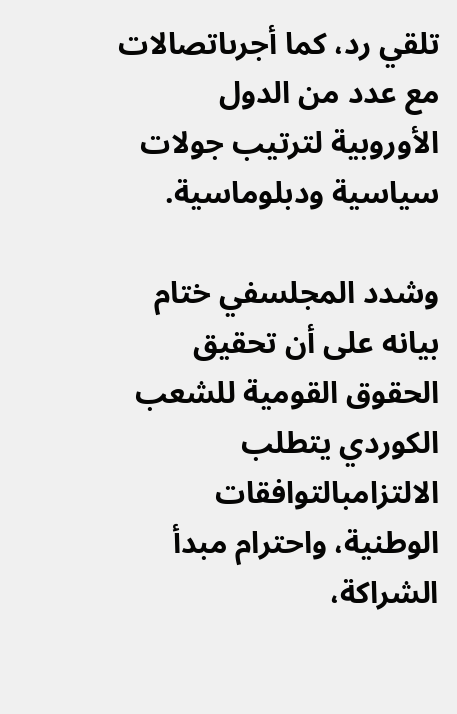تلقي رد، كما أجرىاتصالات مع عدد من الدول الأوروبية لترتيب جولات سياسية ودبلوماسية.

وشدد المجلسفي ختام بيانه على أن تحقيق الحقوق القومية للشعب الكوردي يتطلب الالتزامبالتوافقات الوطنية، واحترام مبدأ الشراكة،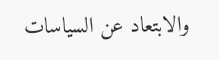والابتعاد عن السياسات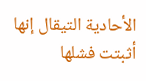الأحادية التيقال إنها أثبتت فشلها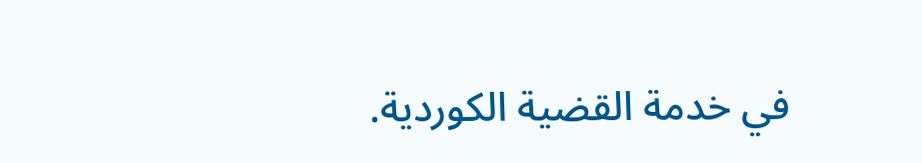في خدمة القضية الكوردية.